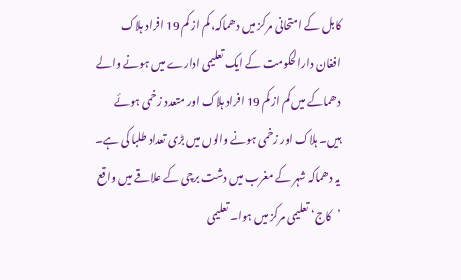کابل کے امتحانی مرکز میں دھماکہ، کم از کم 19 افراد ہلاک
افغان دارالحکومت کے ایک تعلیمی ادارے میں ہونے والے دھماکے میں کم از کم 19 افراد ہلاک اور متعدد زخمی ہوئے ہیں۔ ہلاک اور زخمی ہونے والوں میں بڑی تعداد طلبا کی ہے۔
یہ دھماکہ شہر کے مغرب میں دشت برچی کے علاقے میں واقع ’کاج‘ تعلیمی مرکز میں ہوا۔ تعلیمی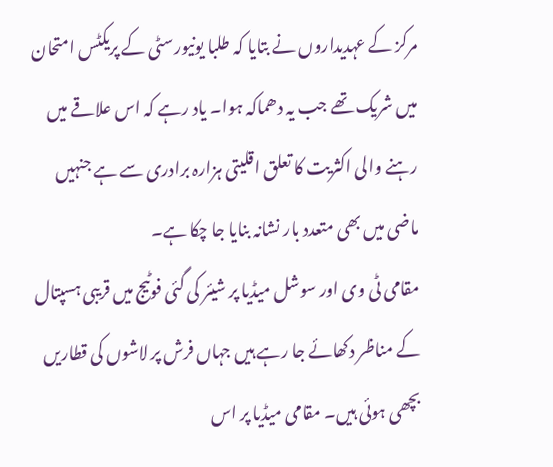مرکز کے عہدیداروں نے بتایا کہ طلبا یونیورسٹی کے پریکٹس امتحان میں شریک تھے جب یہ دھماکہ ہوا۔ یاد رہے کہ اس علاقے میں رہنے والی اکثریت کا تعلق اقلیتی ہزارہ برادری سے ہے جنہیں ماضی میں بھی متعدد بار نشانہ بنایا جا چکا ہے۔
مقامی ٹی وی اور سوشل میڈیا پر شیئر کی گئی فوٹیج میں قریبی ہسپتال کے مناظر دکھائے جا رہے ہیں جہاں فرش پر لاشوں کی قطاریں بچھی ہوئی ہیں۔ مقامی میڈیا پر اس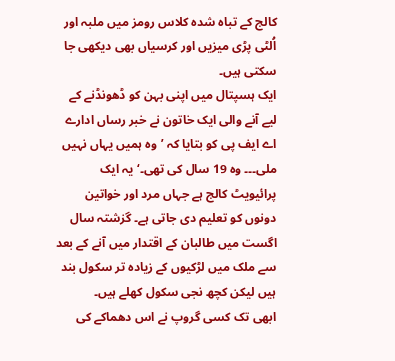کالج کے تباہ شدہ کلاس رومز میں ملبہ اور اُلٹی پڑی میزیں اور کرسیاں بھی دیکھی جا سکتی ہیں۔
ایک ہسپتال میں اپنی بہن کو ڈھونڈنے کے لیے آنے والی ایک خاتون نے خبر رساں ادارے اے ایف پی کو بتایا کہ ’وہ ہمیں یہاں نہیں ملی۔۔۔ وہ 19 سال کی تھی۔‘ یہ ایک پرائیویٹ کالج ہے جہاں مرد اور خواتین دونوں کو تعلیم دی جاتی ہے۔ گزشتہ سال اگست میں طالبان کے اقتدار میں آنے کے بعد سے ملک میں لڑکیوں کے زیادہ تر سکول بند ہیں لیکن کچھ نجی سکول کھلے ہیں۔
ابھی تک کسی گروپ نے اس دھماکے کی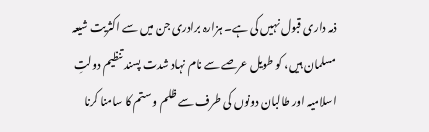ذمہ داری قبول نہیں کی ہے۔ ہزارہ برادری جن میں سے اکثریت شیعہ مسلمان ہیں، کو طویل عرصے سے نام نہاد شدت پسند تنظیم دولتِ اسلامیہ اور طالبان دونوں کی طرف سے ظلم و ستم کا سامنا کرنا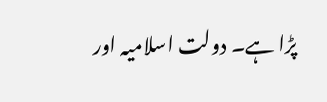پڑا ہے۔ دولت اسلامیہ اور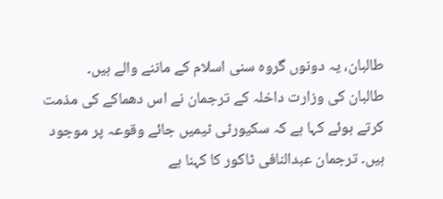طالبان، یہ دونوں گروہ سنی اسلام کے ماننے والے ہیں۔
طالبان کی وزارت داخلہ کے ترجمان نے اس دھماکے کی مذمت کرتے ہوئے کہا ہے کہ سکیورٹی ٹیمیں جائے وقوعہ پر موجود ہیں۔ ترجمان عبدالنافی ٹاکور کا کہنا ہے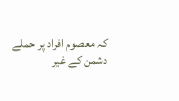کہ معصوم افراد پر حملے دشمن کے غیر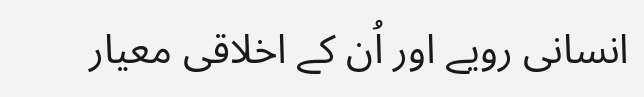انسانی رویے اور اُن کے اخلاقی معیار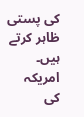کی پستی ظاہر کرتے ہیں۔
امریکہ کی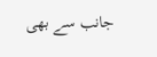جانب سے بھی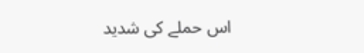اس حملے کی شدید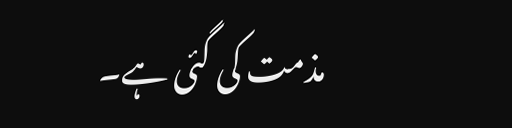مذمت کی گئی ہے۔